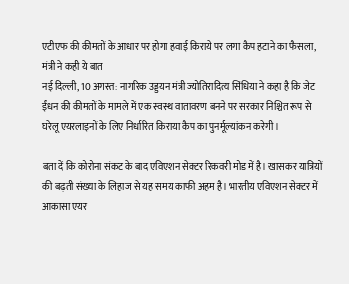एटीएफ की कीमतों के आधार पर होगा हवाई किराये पर लगा कैप हटाने का फैसला, मंत्री ने कही ये बात
नई दिल्ली, 10 अगस्त: नागरिक उड्डयन मंत्री ज्योतिरादित्य सिंधिया ने कहा है कि जेट ईंधन की कीमतों के मामले में एक स्वस्थ वातावरण बनने पर सरकार निश्चित रूप से घरेलू एयरलाइनों के लिए निर्धारित किराया कैप का पुनर्मूल्यांकन करेगी।

बता दें कि कोरोना संकट के बाद एविएशन सेक्टर रिकवरी मोड में है। खासकर यात्रियों की बढ़ती संख्या के लिहाज से यह समय काफी अहम है। भारतीय एविएशन सेक्टर में आकासा एयर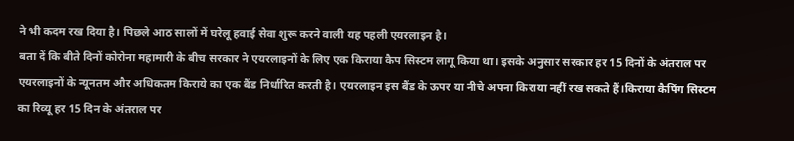ने भी कदम रख दिया है। पिछले आठ सालों में घरेलू हवाई सेवा शुरू करने वाली यह पहली एयरलाइन है।
बता दें कि बीते दिनों कोरोना महामारी के बीच सरकार ने एयरलाइनों के लिए एक किराया कैप सिस्टम लागू किया था। इसके अनुसार सरकार हर 15 दिनों के अंतराल पर एयरलाइनों के न्यूनतम और अधिकतम किराये का एक बैंड निर्धारित करती है। एयरलाइन इस बैंड के ऊपर या नीचे अपना किराया नहीं रख सकते हैं।किराया कैपिंग सिस्टम का रिव्यू हर 15 दिन के अंतराल पर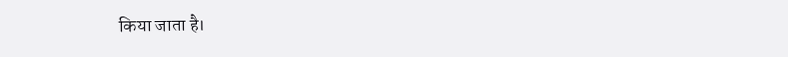किया जाता है।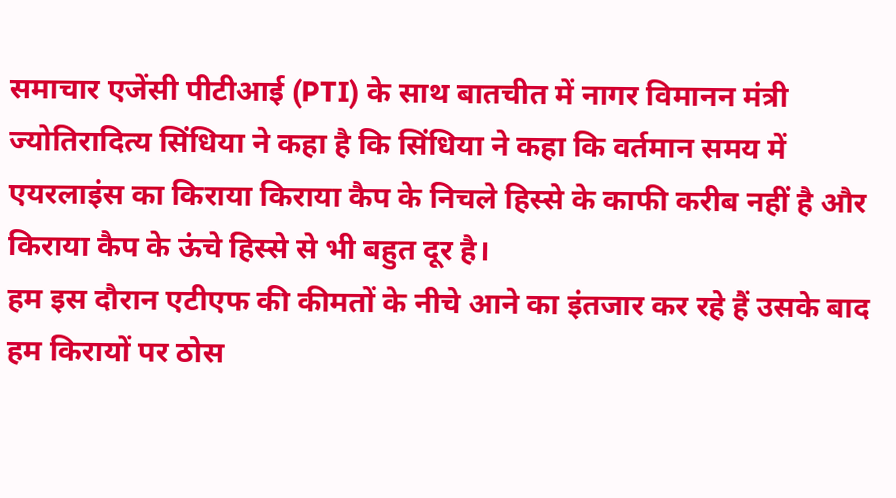समाचार एजेंसी पीटीआई (PTI) के साथ बातचीत में नागर विमानन मंत्री ज्योतिरादित्य सिंधिया ने कहा है कि सिंधिया ने कहा कि वर्तमान समय में एयरलाइंस का किराया किराया कैप के निचले हिस्से के काफी करीब नहीं है और किराया कैप के ऊंचे हिस्से से भी बहुत दूर है।
हम इस दौरान एटीएफ की कीमतों के नीचे आने का इंतजार कर रहे हैं उसके बाद हम किरायों पर ठोस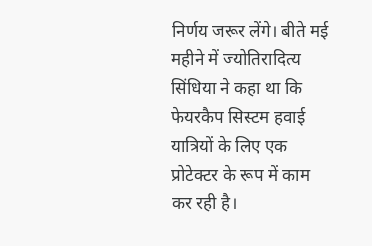निर्णय जरूर लेंगे। बीते मई महीने में ज्योतिरादित्य सिंधिया ने कहा था कि फेयरकैप सिस्टम हवाई यात्रियों के लिए एक प्रोटेक्टर के रूप में काम कर रही है।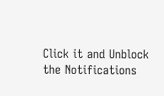Click it and Unblock the Notifications